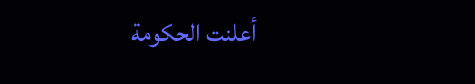أعلنت الحكومة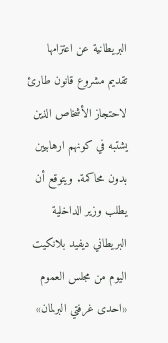البريطانية عن اعتزامها تقديم مشروع قانون طارئ لاحتجاز الأشخاص الذين يشتبه في كونهم ارهابيين بدون محاكمة. ويتوقع أن يطلب وزير الداخلية البريطاني ديفيد بلانكيت اليوم من مجلس العموم «احدى غرفتي البرلمان»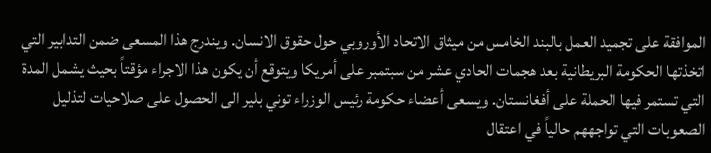الموافقة على تجميد العمل بالبند الخامس من ميثاق الاتحاد الأوروبي حول حقوق الانسان. ويندرج هذا المسعى ضمن التدابير التي اتخذتها الحكومة البريطانية بعد هجمات الحادي عشر من سبتمبر على أمريكا ويتوقع أن يكون هذا الاجراء مؤقتاً بحيث يشمل المدة التي تستمر فيها الحملة على أفغانستان. ويسعى أعضاء حكومة رئيس الوزراء توني بلير الى الحصول على صلاحيات لتذليل الصعوبات التي تواجههم حالياً في اعتقال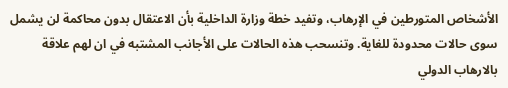الأشخاص المتورطين في الإرهاب، وتفيد خطة وزارة الداخلية بأن الاعتقال بدون محاكمة لن يشمل سوى حالات محدودة للغاية. وتنسحب هذه الحالات على الأجانب المشتبه في ان لهم علاقة بالارهاب الدولي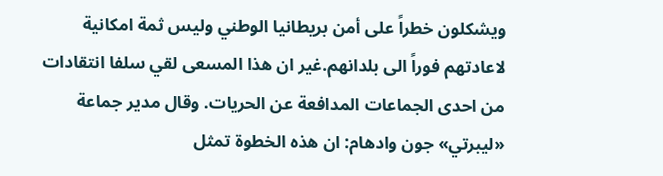ويشكلون خطراً على أمن بريطانيا الوطني وليس ثمة امكانية لاعادتهم فوراً الى بلدانهم.غير ان هذا المسعى لقي سلفا انتقادات من احدى الجماعات المدافعة عن الحريات. وقال مدير جماعة «ليبرتي» جون وادهام: ان هذه الخطوة تمثل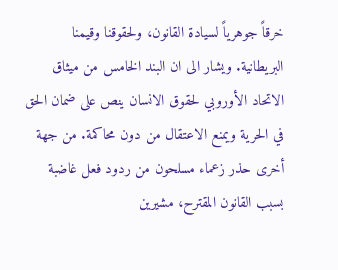خرقاً جوهرياً لسيادة القانون، ولحقوقنا وقيمنا البريطانية. ويشار الى ان البند الخامس من ميثاق الاتحاد الأوروبي لحقوق الانسان ينص على ضمان الحق في الحرية ويمنع الاعتقال من دون محاكمة. من جهة أخرى حذر زعماء مسلحون من ردود فعل غاضبة بسبب القانون المقترح، مشيرين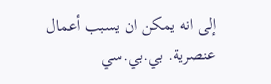إلى انه يمكن ان يسبب أعمال عنصرية. بي.بي.سي